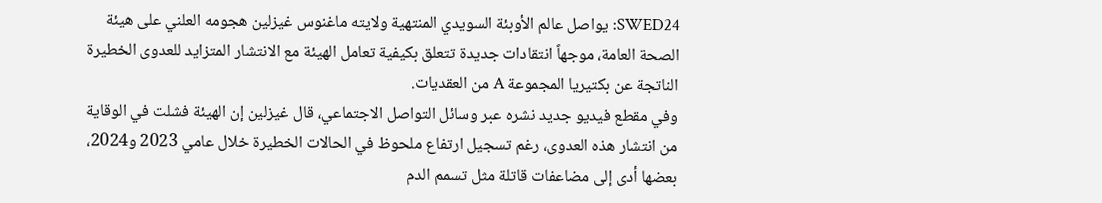SWED24: يواصل عالم الأوبئة السويدي المنتهية ولايته ماغنوس غيزلين هجومه العلني على هيئة الصحة العامة، موجهاً انتقادات جديدة تتعلق بكيفية تعامل الهيئة مع الانتشار المتزايد للعدوى الخطيرة الناتجة عن بكتيريا المجموعة A من العقديات.
وفي مقطع فيديو جديد نشره عبر وسائل التواصل الاجتماعي، قال غيزلين إن الهيئة فشلت في الوقاية من انتشار هذه العدوى، رغم تسجيل ارتفاع ملحوظ في الحالات الخطيرة خلال عامي 2023 و2024، بعضها أدى إلى مضاعفات قاتلة مثل تسمم الدم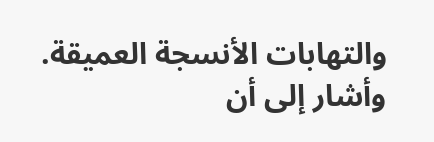والتهابات الأنسجة العميقة.
وأشار إلى أن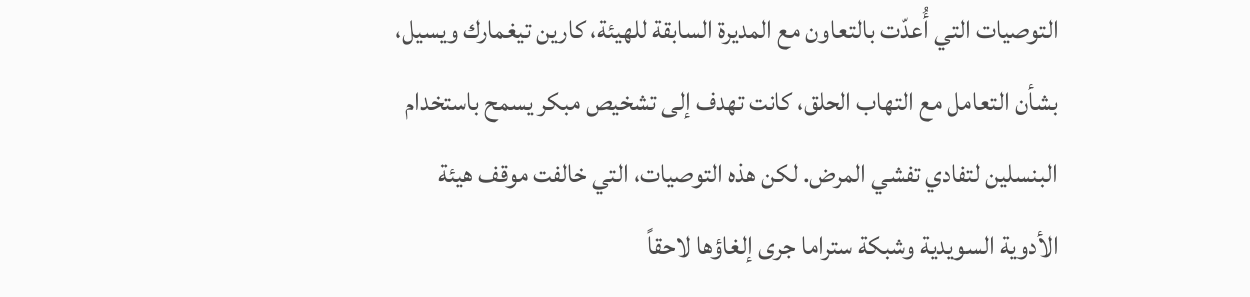التوصيات التي أُعدّت بالتعاون مع المديرة السابقة للهيئة، كارين تيغمارك ويسيل، بشأن التعامل مع التهاب الحلق، كانت تهدف إلى تشخيص مبكر يسمح باستخدام البنسلين لتفادي تفشي المرض. لكن هذه التوصيات، التي خالفت موقف هيئة الأدوية السويدية وشبكة ستراما جرى إلغاؤها لاحقاً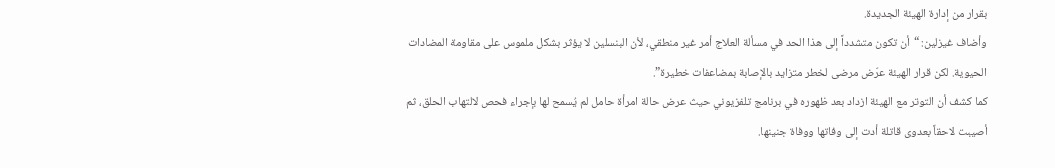بقرار من إدارة الهيئة الجديدة.
وأضاف غيزلين: “أن تكون متشدداً إلى هذا الحد في مسألة العلاج أمر غير منطقي، لأن البنسلين لا يؤثر بشكل ملموس على مقاومة المضادات الحيوية. لكن قرار الهيئة عرّض مرضى لخطر متزايد بالإصابة بمضاعفات خطيرة”.
كما كشف أن التوتر مع الهيئة ازداد بعد ظهوره في برنامج تلفزيوني حيث عرض حالة امرأة حامل لم يُسمح لها بإجراء فحص لالتهاب الحلق، ثم أصيبت لاحقاً بعدوى قاتلة أدت إلى وفاتها ووفاة جنينها.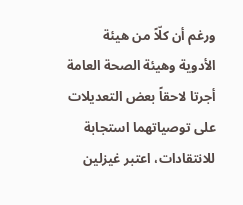ورغم أن كلّاً من هيئة الأدوية وهيئة الصحة العامة أجرتا لاحقاً بعض التعديلات على توصياتهما استجابة للانتقادات، اعتبر غيزلين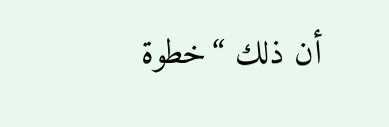أن ذلك “خطوة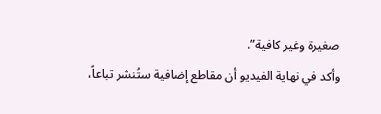صغيرة وغير كافية”.
وأكد في نهاية الفيديو أن مقاطع إضافية ستُنشر تباعاً،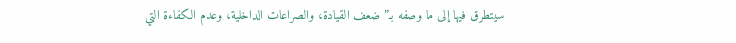سيتطرق فيها إلى ما وصفه بـ”ضعف القيادة، والصراعات الداخلية، وعدم الكفاءة التي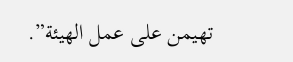تهيمن على عمل الهيئة”.